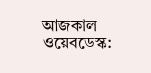আজকাল ওয়েবডেস্ক: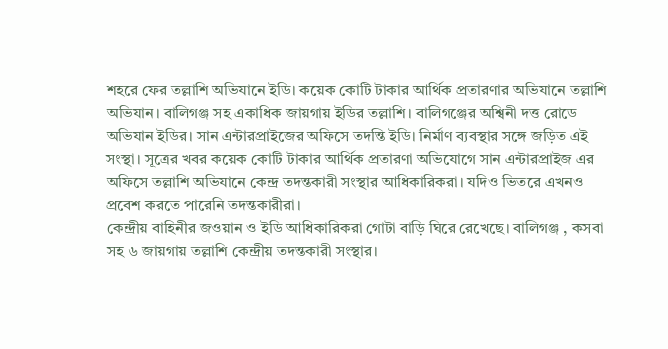শহরে ফের তল্লাশি অভিযানে ইডি। কয়েক কোটি টাকার আর্থিক প্রতারণার অভিযানে তল্লাশি অভিযান। বালিগঞ্জ সহ একাধিক জায়গায় ইডির তল্লাশি। বালিগঞ্জের অশ্বিনী দত্ত রোডে অভিযান ইডির। সান এন্টারপ্রাইজের অফিসে তদন্তি ইডি। নির্মাণ ব্যবস্থার সঙ্গে জড়িত এই সংস্থা। সূত্রের খবর কয়েক কোটি টাকার আর্থিক প্রতারণা অভিযোগে সান এন্টারপ্রাইজ এর অফিসে তল্লাশি অভিযানে কেন্দ্র তদন্তকারী সংস্থার আধিকারিকরা। যদিও ভিতরে এখনও প্রবেশ করতে পারেনি তদন্তকারীরা।
কেন্দ্রীয় বাহিনীর জওয়ান ও ইডি আধিকারিকরা গোটা বাড়ি ঘিরে রেখেছে। বালিগঞ্জ , কসবা সহ ৬ জায়গায় তল্লাশি কেন্দ্রীয় তদন্তকারী সংস্থার।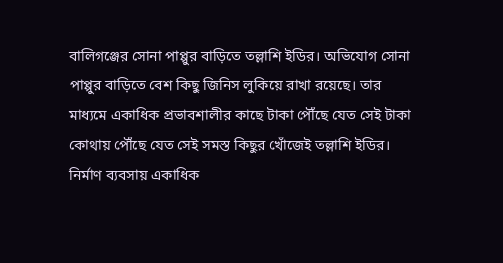বালিগঞ্জের সোনা পাপ্পুর বাড়িতে তল্লাশি ইডির। অভিযোগ সোনা পাপ্পুর বাড়িতে বেশ কিছু জিনিস লুকিয়ে রাখা রয়েছে। তার মাধ্যমে একাধিক প্রভাবশালীর কাছে টাকা পৌঁছে যেত সেই টাকা কোথায় পৌঁছে যেত সেই সমস্ত কিছুর খোঁজেই তল্লাশি ইডির। নির্মাণ ব্যবসায় একাধিক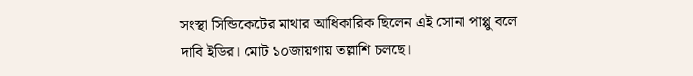সংস্থা সিন্ডিকেটের মাথার আধিকারিক ছিলেন এই সোনা পাপ্পু বলে দাবি ইডির। মোট ১০জায়গায় তল্লাশি চলছে।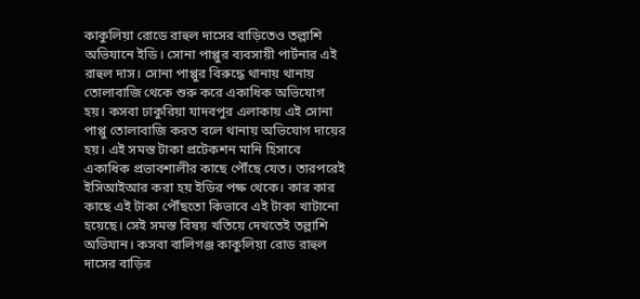কাকুলিয়া রোডে রাহুল দাসের বাড়িতেও তল্লাশি অভিযানে ইডি। সোনা পাপ্পুর ব্যবসায়ী পার্টনার এই রাহুল দাস। সোনা পাপ্পুর বিরুদ্ধে থানায় থানায় তোলাবাজি থেকে শুরু করে একাধিক অভিযোগ হয়। কসবা ঢাকুরিয়া যাদবপুর এলাকায় এই সোনা পাপ্পু তোলাবাজি করত বলে থানায় অভিযোগ দায়ের হয়। এই সমস্ত টাকা প্রটেকশন মানি হিসাবে একাধিক প্রভাবশালীর কাছে পৌঁছে যেত। তারপরেই ইসিআইআর করা হয় ইডির পক্ষ থেকে। কার কার কাছে এই টাকা পৌঁছতো কিভাবে এই টাকা খাটানো হয়েছে। সেই সমস্ত বিষয় খতিয়ে দেখতেই তল্লাশি অভিযান। কসবা বালিগঞ্জ কাকুলিয়া রোড রাহুল দাসের বাড়ির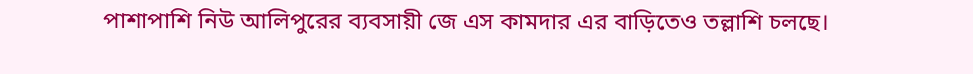পাশাপাশি নিউ আলিপুরের ব্যবসায়ী জে এস কামদার এর বাড়িতেও তল্লাশি চলছে।